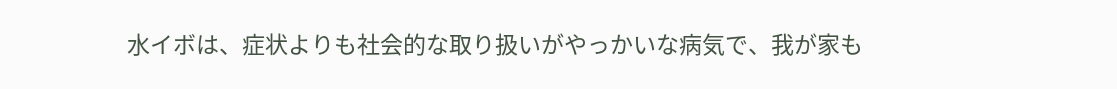水イボは、症状よりも社会的な取り扱いがやっかいな病気で、我が家も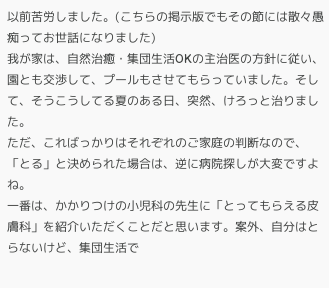以前苦労しました。(こちらの掲示版でもその節には散々愚痴ってお世話になりました)
我が家は、自然治癒・集団生活OKの主治医の方針に従い、園とも交渉して、プールもさせてもらっていました。そして、そうこうしてる夏のある日、突然、けろっと治りました。
ただ、こればっかりはそれぞれのご家庭の判断なので、「とる」と決められた場合は、逆に病院探しが大変ですよね。
一番は、かかりつけの小児科の先生に「とってもらえる皮膚科」を紹介いただくことだと思います。案外、自分はとらないけど、集団生活で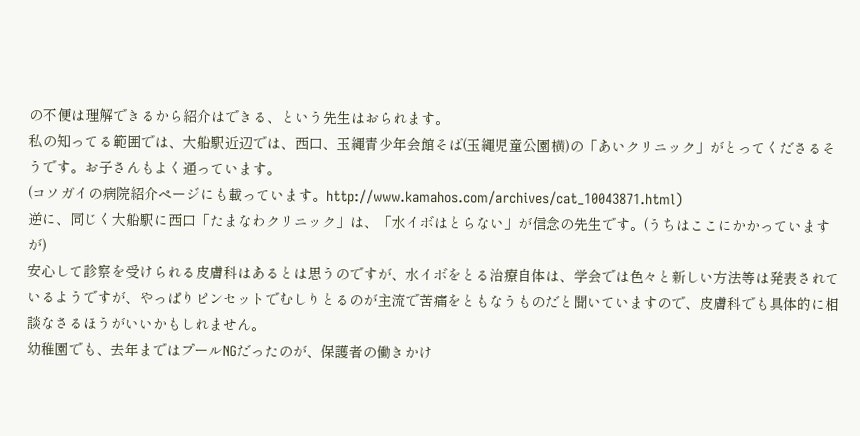の不便は理解できるから紹介はできる、という先生はおられます。
私の知ってる範囲では、大船駅近辺では、西口、玉縄青少年会館そば(玉縄児童公園横)の「あいクリニック」がとってくださるそうです。お子さんもよく通っています。
(コソガイの病院紹介ページにも載っています。http://www.kamahos.com/archives/cat_10043871.html)
逆に、同じく大船駅に西口「たまなわクリニック」は、「水イボはとらない」が信念の先生です。(うちはここにかかっていますが)
安心して診察を受けられる皮膚科はあるとは思うのですが、水イボをとる治療自体は、学会では色々と新しい方法等は発表されているようですが、やっぱりピンセットでむしりとるのが主流で苦痛をともなうものだと聞いていますので、皮膚科でも具体的に相談なさるほうがいいかもしれません。
幼稚園でも、去年まではプールNGだったのが、保護者の働きかけ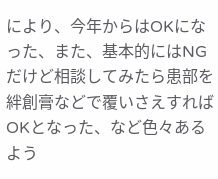により、今年からはOKになった、また、基本的にはNGだけど相談してみたら患部を絆創膏などで覆いさえすればOKとなった、など色々あるよう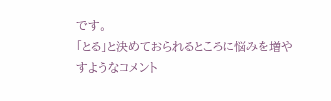です。
「とる」と決めておられるところに悩みを増やすようなコメント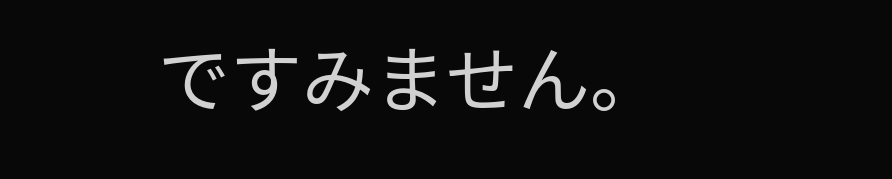ですみません。